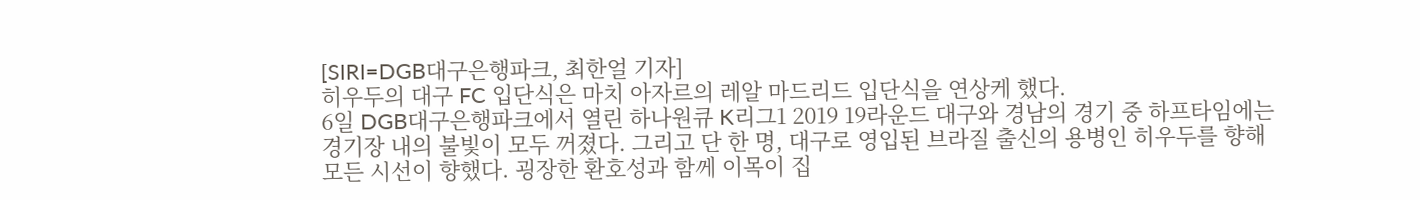[SIRI=DGB대구은행파크, 최한얼 기자]
히우두의 대구 FC 입단식은 마치 아자르의 레알 마드리드 입단식을 연상케 했다.
6일 DGB대구은행파크에서 열린 하나원큐 K리그1 2019 19라운드 대구와 경남의 경기 중 하프타임에는 경기장 내의 불빛이 모두 꺼졌다. 그리고 단 한 명, 대구로 영입된 브라질 출신의 용병인 히우두를 향해 모든 시선이 향했다. 굉장한 환호성과 함께 이목이 집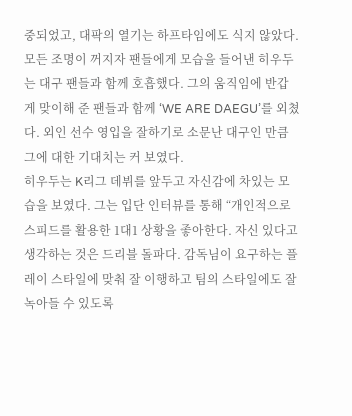중되었고, 대팍의 열기는 하프타임에도 식지 않았다.
모든 조명이 꺼지자 팬들에게 모습을 들어낸 히우두는 대구 팬들과 함께 호흡했다. 그의 움직임에 반갑게 맞이해 준 팬들과 함께 ‘WE ARE DAEGU’를 외쳤다. 외인 선수 영입을 잘하기로 소문난 대구인 만큼 그에 대한 기대치는 커 보였다.
히우두는 K리그 데뷔를 앞두고 자신감에 차있는 모습을 보였다. 그는 입단 인터뷰를 통해 “개인적으로 스피드를 활용한 1대1 상황을 좋아한다. 자신 있다고 생각하는 것은 드리블 돌파다. 감독님이 요구하는 플레이 스타일에 맞춰 잘 이행하고 팀의 스타일에도 잘 녹아들 수 있도록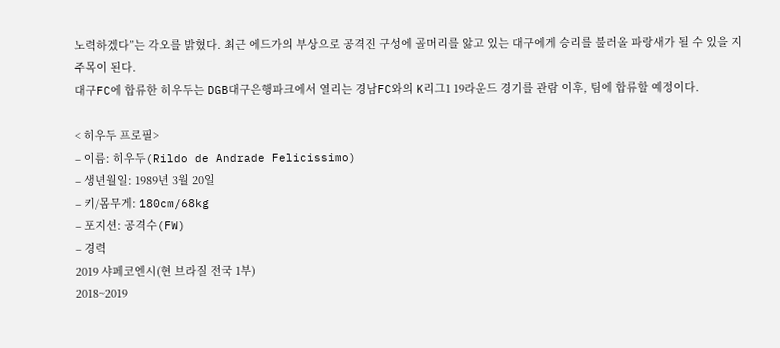노력하겠다”는 각오를 밝혔다. 최근 에드가의 부상으로 공격진 구성에 골머리를 앓고 있는 대구에게 승리를 불러올 파랑새가 될 수 있을 지 주목이 된다.
대구FC에 합류한 히우두는 DGB대구은행파크에서 열리는 경남FC와의 K리그1 19라운드 경기를 관람 이후, 팀에 합류할 예정이다.

< 히우두 프로필>
– 이름: 히우두(Rildo de Andrade Felicissimo)
– 생년월일: 1989년 3월 20일
– 키/몸무게: 180cm/68kg
– 포지션: 공격수(FW)
– 경력
2019 샤페코엔시(현 브라질 전국 1부)
2018~2019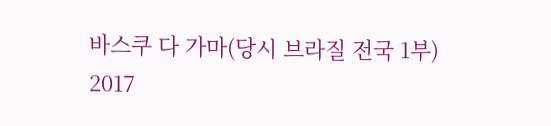바스쿠 다 가마(당시 브라질 전국 1부)
2017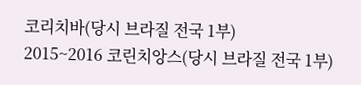코리치바(당시 브라질 전국 1부)
2015~2016 코린치앙스(당시 브라질 전국 1부)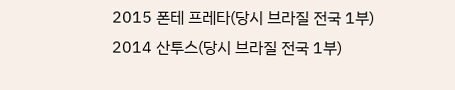2015 폰테 프레타(당시 브라질 전국 1부)
2014 산투스(당시 브라질 전국 1부)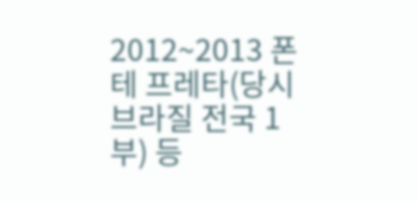2012~2013 폰테 프레타(당시 브라질 전국 1부) 등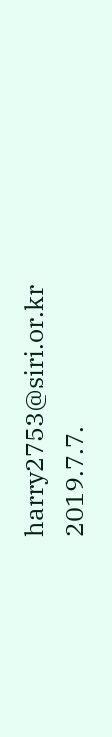harry2753@siri.or.kr
2019.7.7.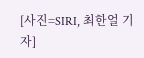[사진=SIRI, 최한얼 기자]